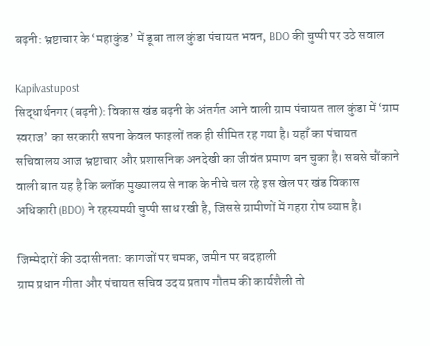बढ़नी: भ्रष्टाचार के ‘महाकुंड’ में डूबा ताल कुंडा पंचायत भवन, BDO की चुप्पी पर उठे सवाल

Kapilvastupost
सिद्धार्थनगर (बढ़नी): विकास खंड बढ़नी के अंतर्गत आने वाली ग्राम पंचायत ताल कुंडा में ‘ग्राम स्वराज’ का सरकारी सपना केवल फाइलों तक ही सीमित रह गया है। यहाँ का पंचायत सचिवालय आज भ्रष्टाचार और प्रशासनिक अनदेखी का जीवंत प्रमाण बन चुका है। सबसे चौंकाने वाली बात यह है कि ब्लॉक मुख्यालय से नाक के नीचे चल रहे इस खेल पर खंड विकास अधिकारी (BDO) ने रहस्यमयी चुप्पी साध रखी है, जिससे ग्रामीणों में गहरा रोष व्याप्त है।

जिम्मेदारों की उदासीनता: कागजों पर चमक, जमीन पर बदहाली
ग्राम प्रधान गीता और पंचायत सचिव उदय प्रताप गौतम की कार्यशैली तो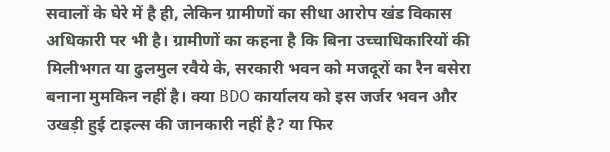सवालों के घेरे में है ही, लेकिन ग्रामीणों का सीधा आरोप खंड विकास अधिकारी पर भी है। ग्रामीणों का कहना है कि बिना उच्चाधिकारियों की मिलीभगत या ढुलमुल रवैये के, सरकारी भवन को मजदूरों का रैन बसेरा बनाना मुमकिन नहीं है। क्या BDO कार्यालय को इस जर्जर भवन और उखड़ी हुई टाइल्स की जानकारी नहीं है? या फिर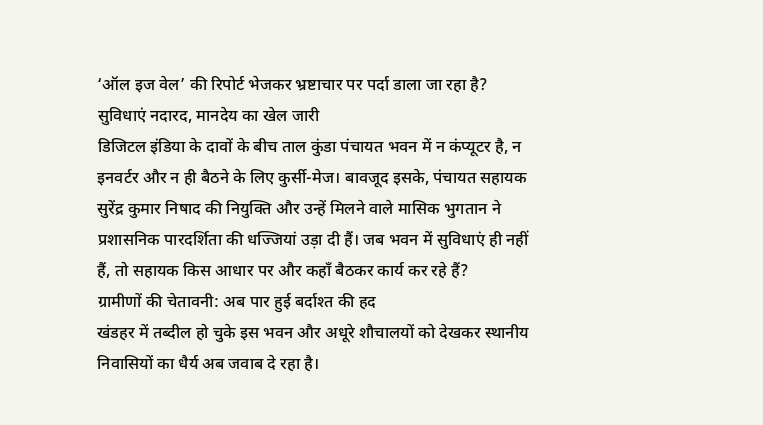‘ऑल इज वेल’ की रिपोर्ट भेजकर भ्रष्टाचार पर पर्दा डाला जा रहा है?
सुविधाएं नदारद, मानदेय का खेल जारी
डिजिटल इंडिया के दावों के बीच ताल कुंडा पंचायत भवन में न कंप्यूटर है, न इनवर्टर और न ही बैठने के लिए कुर्सी-मेज। बावजूद इसके, पंचायत सहायक सुरेंद्र कुमार निषाद की नियुक्ति और उन्हें मिलने वाले मासिक भुगतान ने प्रशासनिक पारदर्शिता की धज्जियां उड़ा दी हैं। जब भवन में सुविधाएं ही नहीं हैं, तो सहायक किस आधार पर और कहाँ बैठकर कार्य कर रहे हैं?
ग्रामीणों की चेतावनी: अब पार हुई बर्दाश्त की हद
खंडहर में तब्दील हो चुके इस भवन और अधूरे शौचालयों को देखकर स्थानीय निवासियों का धैर्य अब जवाब दे रहा है।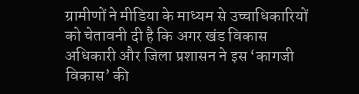ग्रामीणों ने मीडिया के माध्यम से उच्चाधिकारियों को चेतावनी दी है कि अगर खंड विकास अधिकारी और जिला प्रशासन ने इस ‘कागजी विकास’ की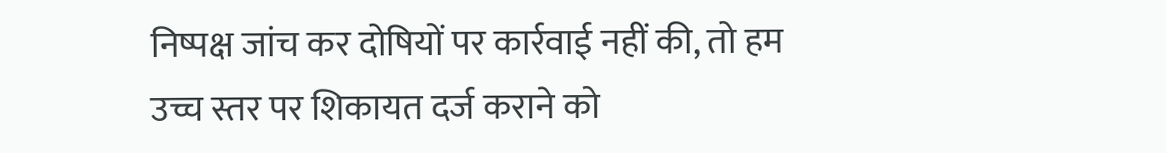निष्पक्ष जांच कर दोषियों पर कार्रवाई नहीं की, तो हम उच्च स्तर पर शिकायत दर्ज कराने को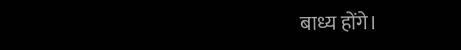बाध्य होंगे।